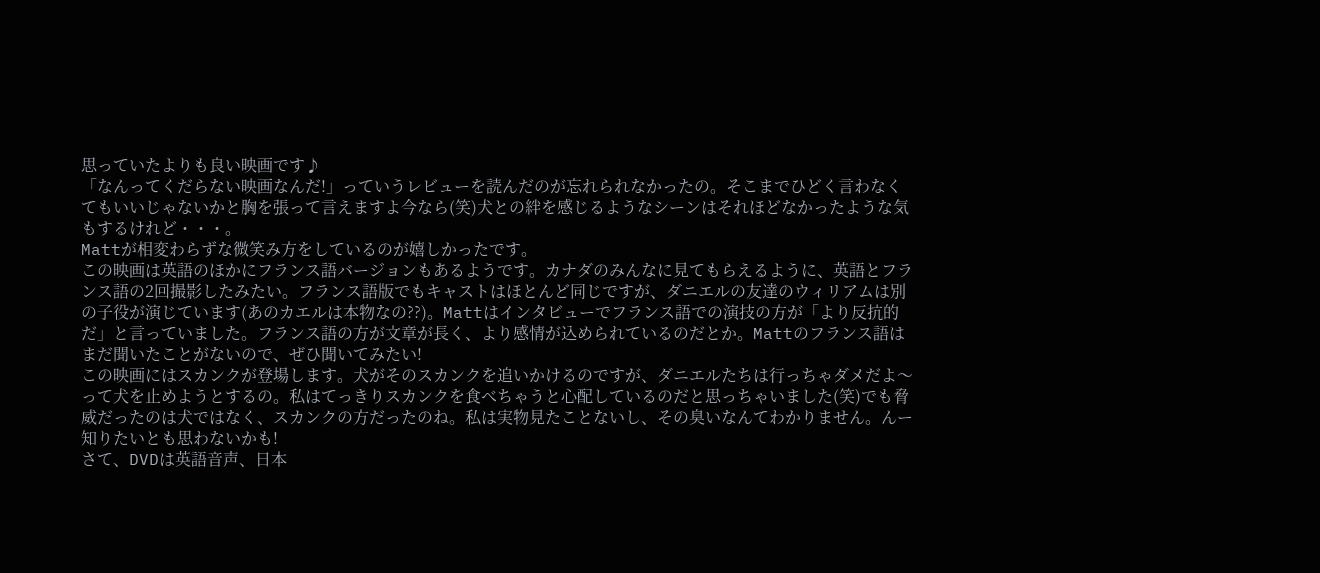思っていたよりも良い映画です♪
「なんってくだらない映画なんだ!」っていうレビューを読んだのが忘れられなかったの。そこまでひどく言わなくてもいいじゃないかと胸を張って言えますよ今なら(笑)犬との絆を感じるようなシーンはそれほどなかったような気もするけれど・・・。
Mattが相変わらずな微笑み方をしているのが嬉しかったです。
この映画は英語のほかにフランス語バージョンもあるようです。カナダのみんなに見てもらえるように、英語とフランス語の2回撮影したみたい。フランス語版でもキャストはほとんど同じですが、ダニエルの友達のウィリアムは別の子役が演じています(あのカエルは本物なの??)。Mattはインタビューでフランス語での演技の方が「より反抗的だ」と言っていました。フランス語の方が文章が長く、より感情が込められているのだとか。Mattのフランス語はまだ聞いたことがないので、ぜひ聞いてみたい!
この映画にはスカンクが登場します。犬がそのスカンクを追いかけるのですが、ダニエルたちは行っちゃダメだよ〜って犬を止めようとするの。私はてっきりスカンクを食べちゃうと心配しているのだと思っちゃいました(笑)でも脅威だったのは犬ではなく、スカンクの方だったのね。私は実物見たことないし、その臭いなんてわかりません。んー知りたいとも思わないかも!
さて、DVDは英語音声、日本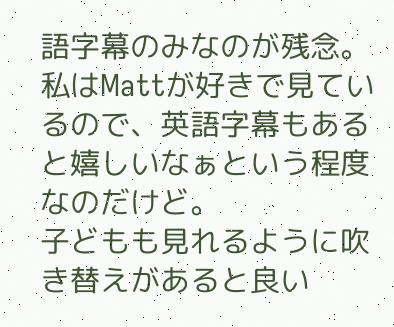語字幕のみなのが残念。
私はMattが好きで見ているので、英語字幕もあると嬉しいなぁという程度なのだけど。
子どもも見れるように吹き替えがあると良い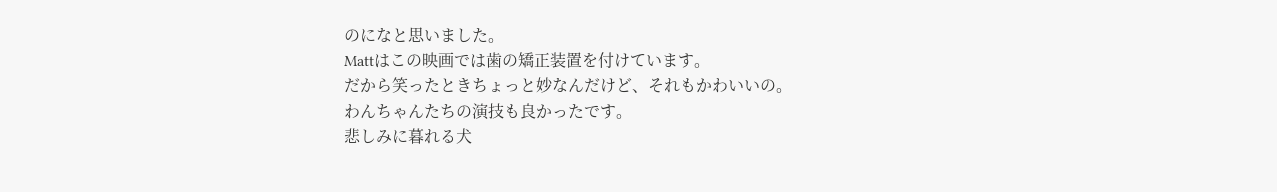のになと思いました。
Mattはこの映画では歯の矯正装置を付けています。
だから笑ったときちょっと妙なんだけど、それもかわいいの。
わんちゃんたちの演技も良かったです。
悲しみに暮れる犬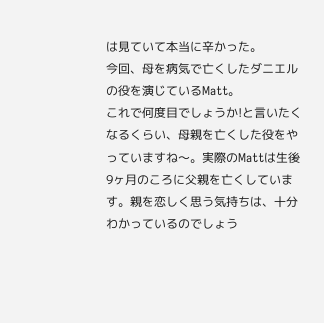は見ていて本当に辛かった。
今回、母を病気で亡くしたダニエルの役を演じているMatt。
これで何度目でしょうか!と言いたくなるくらい、母親を亡くした役をやっていますね〜。実際のMattは生後9ヶ月のころに父親を亡くしています。親を恋しく思う気持ちは、十分わかっているのでしょう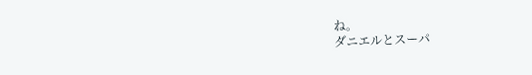ね。
ダニエルとスーパ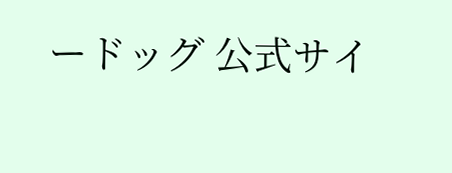ードッグ 公式サイ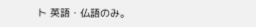ト 英語・仏語のみ。